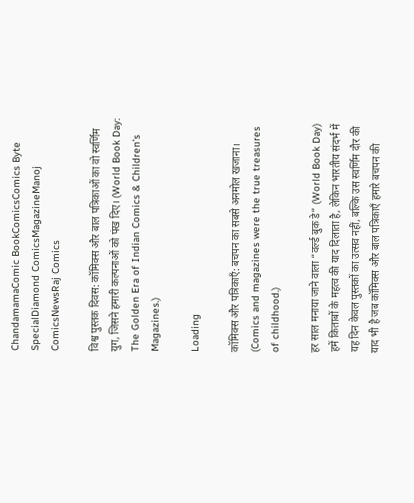ChandamamaComic BookComicsComics Byte SpecialDiamond ComicsMagazineManoj ComicsNewsRaj Comics

विश्व पुस्तक दिवस: कॉमिक्स और बाल पत्रिकाओं का वो स्वर्णिम युग, जिसने हमारी कल्पनाओं को पंख दिए। (World Book Day: The Golden Era of Indian Comics & Children’s Magazines.)

Loading

कॉमिक्स और पत्रिकाएँ: बचपन का सबसे अनमोल खजाना। (Comics and magazines were the true treasures of childhood.)

हर साल मनाया जाने वाला “वर्ल्ड बुक डे” (World Book Day) हमें किताबों के महत्व की याद दिलाता है, लेकिन भारतीय संदर्भ में यह दिन केवल पुस्तकों का उत्सव नहीं, बल्कि उस स्वर्णिम दौर की याद भी है जब कॉमिक्स और बाल पत्रिकाएँ हमारे बचपन की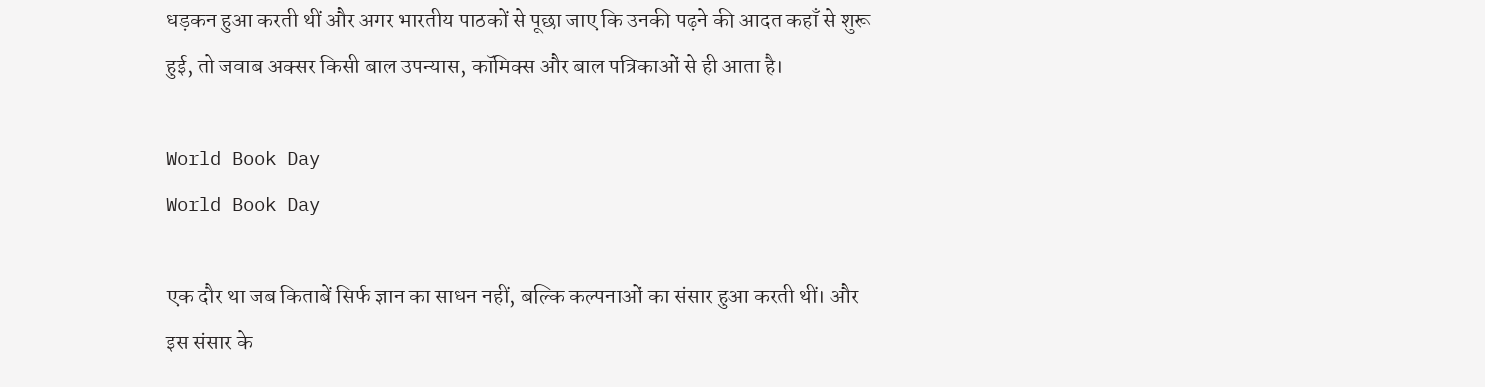धड़कन हुआ करती थीं और अगर भारतीय पाठकों से पूछा जाए कि उनकी पढ़ने की आदत कहाँ से शुरू हुई, तो जवाब अक्सर किसी बाल उपन्यास, कॉमिक्स और बाल पत्रिकाओं से ही आता है।

World Book Day
World Book Day

एक दौर था जब किताबें सिर्फ ज्ञान का साधन नहीं, बल्कि कल्पनाओं का संसार हुआ करती थीं। और इस संसार के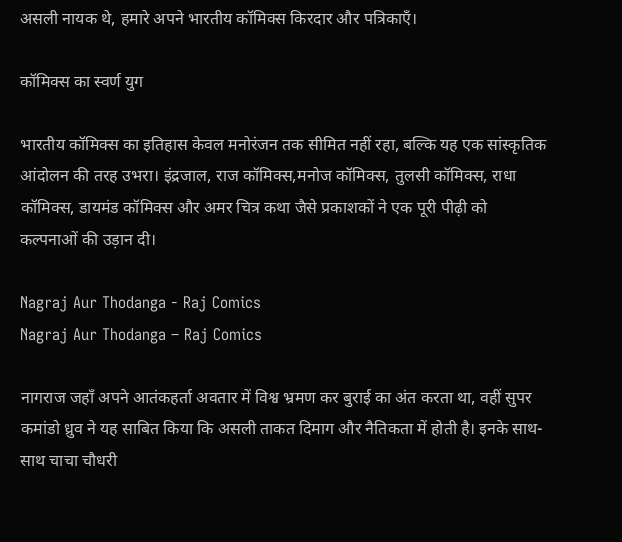असली नायक थे, हमारे अपने भारतीय कॉमिक्स किरदार और पत्रिकाएँ।

कॉमिक्स का स्वर्ण युग

भारतीय कॉमिक्स का इतिहास केवल मनोरंजन तक सीमित नहीं रहा, बल्कि यह एक सांस्कृतिक आंदोलन की तरह उभरा। इंद्रजाल, राज कॉमिक्स,मनोज कॉमिक्स, तुलसी कॉमिक्स, राधा कॉमिक्स, डायमंड कॉमिक्स और अमर चित्र कथा जैसे प्रकाशकों ने एक पूरी पीढ़ी को कल्पनाओं की उड़ान दी।

Nagraj Aur Thodanga - Raj Comics
Nagraj Aur Thodanga – Raj Comics

नागराज जहाँ अपने आतंकहर्ता अवतार में विश्व भ्रमण कर बुराई का अंत करता था, वहीं सुपर कमांडो ध्रुव ने यह साबित किया कि असली ताकत दिमाग और नैतिकता में होती है। इनके साथ-साथ चाचा चौधरी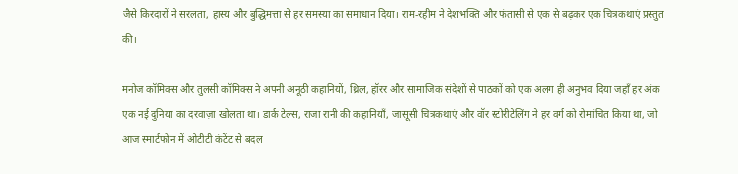जैसे किरदारों ने सरलता, हास्य और बुद्धिमत्ता से हर समस्या का समाधान दिया। राम-रहीम ने देशभक्ति और फंतासी से एक से बढ़कर एक चित्रकथाएं प्रस्तुत की।

मनोज कॉमिक्स और तुलसी कॉमिक्स ने अपनी अनूठी कहानियों, थ्रिल, हॉरर और सामाजिक संदेशों से पाठकों को एक अलग ही अनुभव दिया जहाँ हर अंक एक नई दुनिया का दरवाज़ा खोलता था। डार्क टेल्स, राजा रानी की कहानियाँ, जासूसी चित्रकथाएं और वॉर स्टोरीटेलिंग ने हर वर्ग को रोमांचित किया था, जो आज स्मार्टफोन में ओटीटी कंटेंट से बदल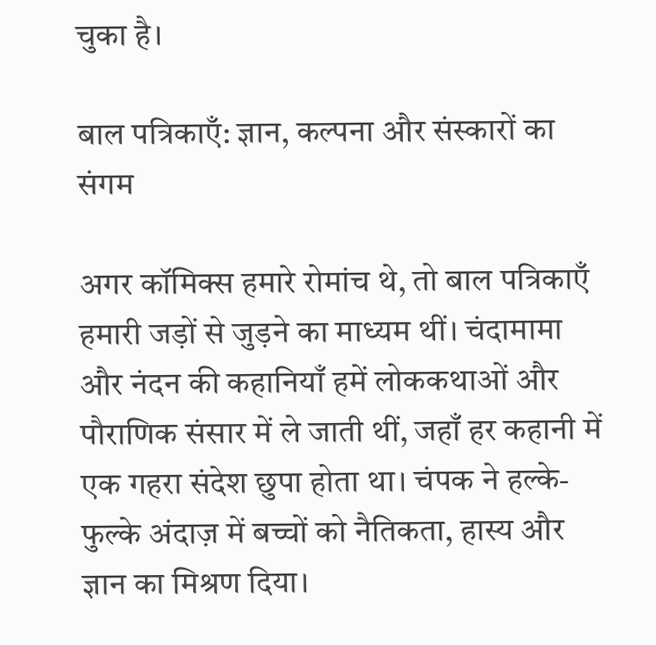चुका है।

बाल पत्रिकाएँ: ज्ञान, कल्पना और संस्कारों का संगम

अगर कॉमिक्स हमारे रोमांच थे, तो बाल पत्रिकाएँ हमारी जड़ों से जुड़ने का माध्यम थीं। चंदामामा और नंदन की कहानियाँ हमें लोककथाओं और पौराणिक संसार में ले जाती थीं, जहाँ हर कहानी में एक गहरा संदेश छुपा होता था। चंपक ने हल्के-फुल्के अंदाज़ में बच्चों को नैतिकता, हास्य और ज्ञान का मिश्रण दिया।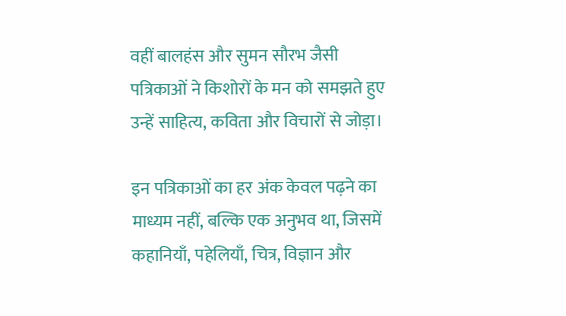वहीं बालहंस और सुमन सौरभ जैसी पत्रिकाओं ने किशोरों के मन को समझते हुए उन्हें साहित्य, कविता और विचारों से जोड़ा।

इन पत्रिकाओं का हर अंक केवल पढ़ने का माध्यम नहीं, बल्कि एक अनुभव था, जिसमें कहानियाँ, पहेलियाँ, चित्र, विज्ञान और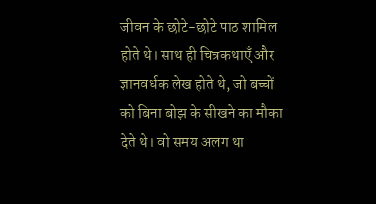जीवन के छोटे-छोटे पाठ शामिल होते थे। साथ ही चित्रकथाएँ और ज्ञानवर्धक लेख होते थे, जो बच्चों को बिना बोझ के सीखने का मौका देते थे। वो समय अलग था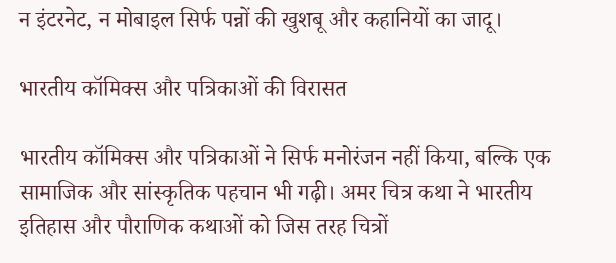न इंटरनेट, न मोबाइल सिर्फ पन्नों की खुशबू और कहानियों का जादू।

भारतीय कॉमिक्स और पत्रिकाओं की विरासत

भारतीय कॉमिक्स और पत्रिकाओं ने सिर्फ मनोरंजन नहीं किया, बल्कि एक सामाजिक और सांस्कृतिक पहचान भी गढ़ी। अमर चित्र कथा ने भारतीय इतिहास और पौराणिक कथाओं को जिस तरह चित्रों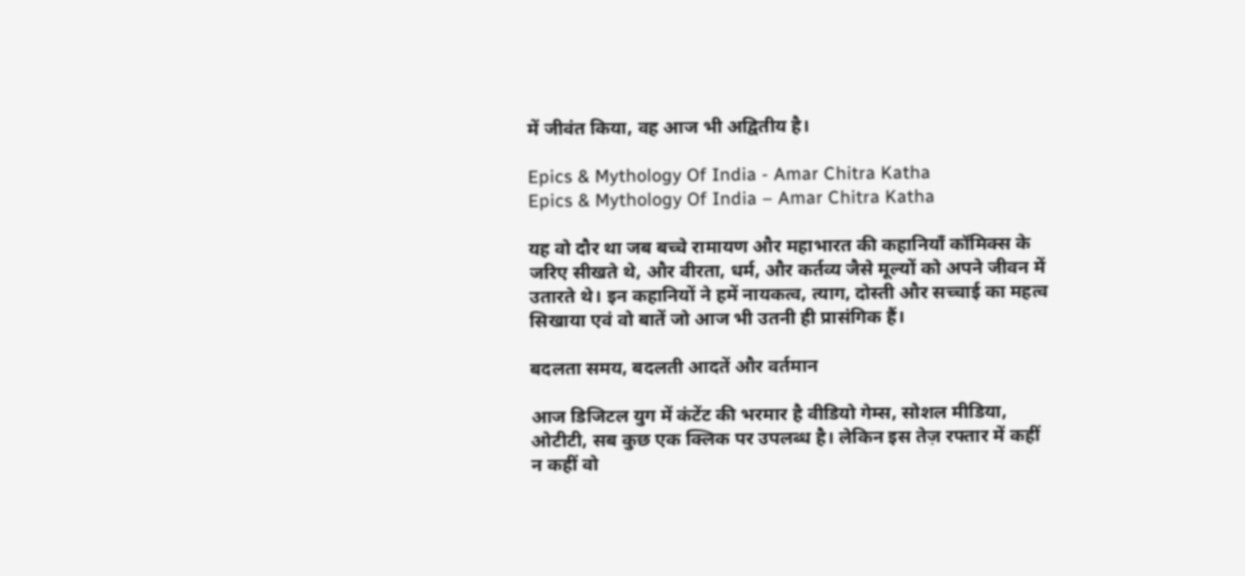में जीवंत किया, वह आज भी अद्वितीय है।

Epics & Mythology Of India - Amar Chitra Katha
Epics & Mythology Of India – Amar Chitra Katha

यह वो दौर था जब बच्चे रामायण और महाभारत की कहानियाँ कॉमिक्स के जरिए सीखते थे, और वीरता, धर्म, और कर्तव्य जैसे मूल्यों को अपने जीवन में उतारते थे। इन कहानियों ने हमें नायकत्व, त्याग, दोस्ती और सच्चाई का महत्व सिखाया एवं वो बातें जो आज भी उतनी ही प्रासंगिक हैं।

बदलता समय, बदलती आदतें और वर्तमान

आज डिजिटल युग में कंटेंट की भरमार है वीडियो गेम्स, सोशल मीडिया, ओटीटी, सब कुछ एक क्लिक पर उपलब्ध है। लेकिन इस तेज़ रफ्तार में कहीं न कहीं वो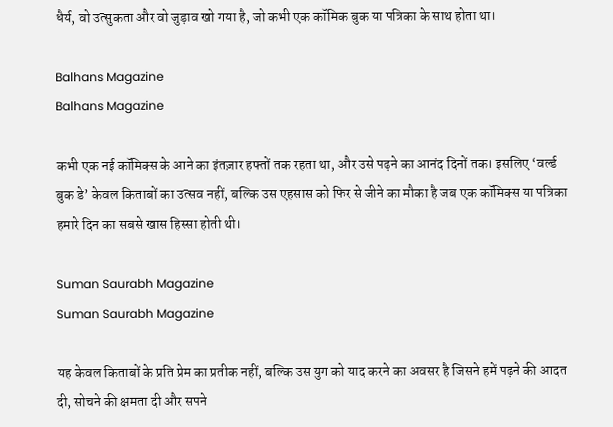धैर्य, वो उत्सुकता और वो जुड़ाव खो गया है, जो कभी एक कॉमिक बुक या पत्रिका के साथ होता था।

Balhans Magazine
Balhans Magazine

कभी एक नई कॉमिक्स के आने का इंतज़ार हफ्तों तक रहता था, और उसे पढ़ने का आनंद दिनों तक। इसलिए ‘वर्ल्ड बुक डे’ केवल किताबों का उत्सव नहीं, बल्कि उस एहसास को फिर से जीने का मौका है जब एक कॉमिक्स या पत्रिका हमारे दिन का सबसे खास हिस्सा होती थी।

Suman Saurabh Magazine
Suman Saurabh Magazine

यह केवल किताबों के प्रति प्रेम का प्रतीक नहीं, बल्कि उस युग को याद करने का अवसर है जिसने हमें पढ़ने की आदत दी, सोचने की क्षमता दी और सपने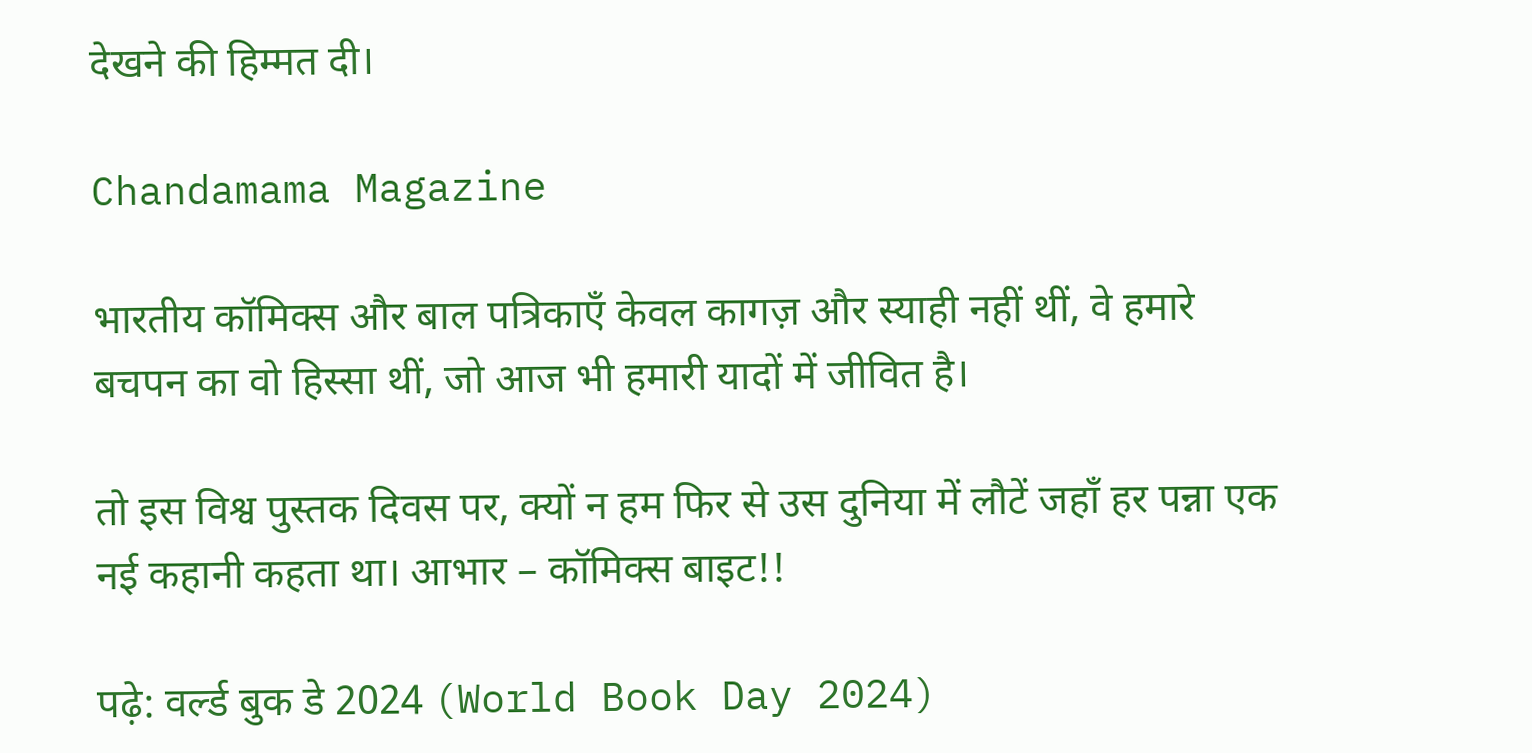देखने की हिम्मत दी।

Chandamama Magazine

भारतीय कॉमिक्स और बाल पत्रिकाएँ केवल कागज़ और स्याही नहीं थीं, वे हमारे बचपन का वो हिस्सा थीं, जो आज भी हमारी यादों में जीवित है।

तो इस विश्व पुस्तक दिवस पर, क्यों न हम फिर से उस दुनिया में लौटें जहाँ हर पन्ना एक नई कहानी कहता था। आभार – कॉमिक्स बाइट!!

पढ़े: वर्ल्ड बुक डे 2024 (World Book Day 2024)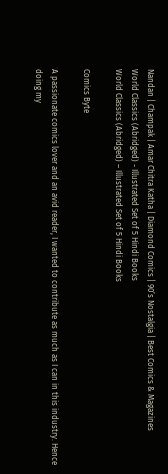Nandan | Champak | Amar Chitra Katha | Diamond Comics | 90’s Nostalgia | Best Comics & Magazines
World Classics (Abridged) - Illustrated Set of 5 Hindi Books
World Classics (Abridged) – Illustrated Set of 5 Hindi Books

Comics Byte

A passionate comics lover and an avid reader, I wanted to contribute as much as I can in this industry. Hence doing my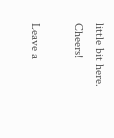little bit here. Cheers!

Leave a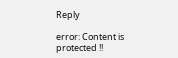Reply

error: Content is protected !!